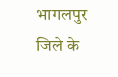भागलपुर जिले के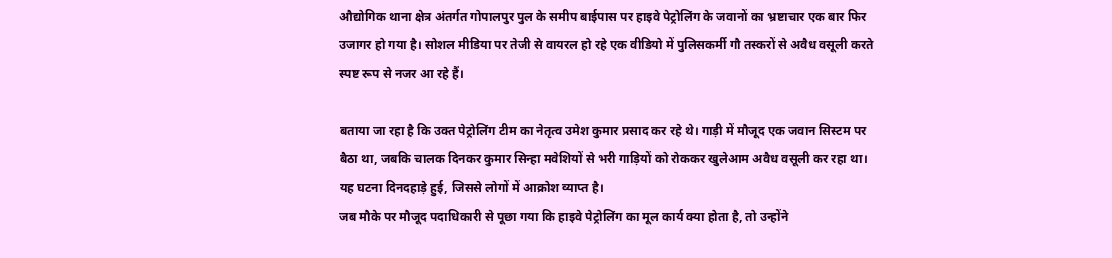औद्योगिक थाना क्षेत्र अंतर्गत गोपालपुर पुल के समीप बाईपास पर हाइवे पेट्रोलिंग के जवानों का भ्रष्टाचार एक बार फिर उजागर हो गया है। सोशल मीडिया पर तेजी से वायरल हो रहे एक वीडियो में पुलिसकर्मी गौ तस्करों से अवैध वसूली करते स्पष्ट रूप से नजर आ रहे हैं।

बताया जा रहा है कि उक्त पेट्रोलिंग टीम का नेतृत्व उमेश कुमार प्रसाद कर रहे थे। गाड़ी में मौजूद एक जवान सिस्टम पर बैठा था, जबकि चालक दिनकर कुमार सिन्हा मवेशियों से भरी गाड़ियों को रोककर खुलेआम अवैध वसूली कर रहा था। यह घटना दिनदहाड़े हुई, जिससे लोगों में आक्रोश व्याप्त है।
जब मौके पर मौजूद पदाधिकारी से पूछा गया कि हाइवे पेट्रोलिंग का मूल कार्य क्या होता है, तो उन्होंने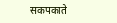सकपकाते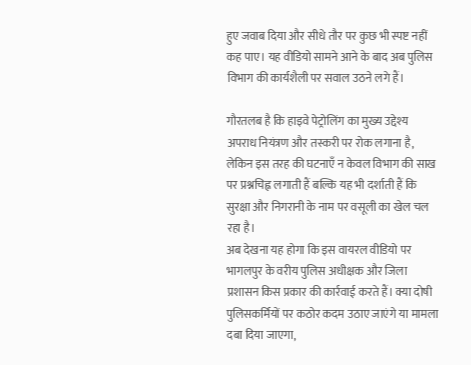हुए जवाब दिया और सीधे तौर पर कुछ भी स्पष्ट नहीं कह पाए। यह वीडियो सामने आने के बाद अब पुलिस विभाग की कार्यशैली पर सवाल उठने लगे हैं।

गौरतलब है कि हाइवे पेट्रोलिंग का मुख्य उद्देश्य अपराध नियंत्रण और तस्करी पर रोक लगाना है, लेकिन इस तरह की घटनाएँ न केवल विभाग की साख पर प्रश्नचिह्न लगाती हैं बल्कि यह भी दर्शाती हैं कि सुरक्षा और निगरानी के नाम पर वसूली का खेल चल रहा है।
अब देखना यह होगा कि इस वायरल वीडियो पर भागलपुर के वरीय पुलिस अधीक्षक और जिला प्रशासन किस प्रकार की कार्रवाई करते हैं। क्या दोषी पुलिसकर्मियों पर कठोर कदम उठाए जाएंगे या मामला दबा दिया जाएगा,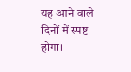यह आने वाले दिनों में स्पष्ट होगा।